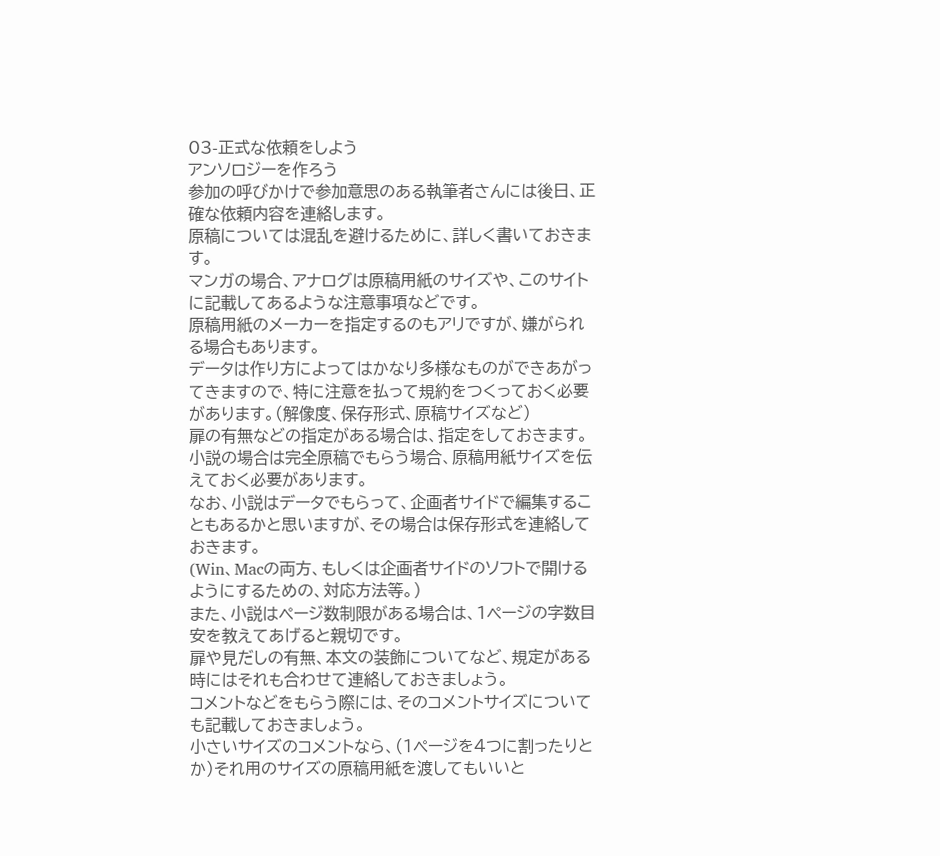03-正式な依頼をしよう
アンソロジーを作ろう
参加の呼びかけで参加意思のある執筆者さんには後日、正確な依頼内容を連絡します。
原稿については混乱を避けるために、詳しく書いておきます。
マンガの場合、アナログは原稿用紙のサイズや、このサイトに記載してあるような注意事項などです。
原稿用紙のメーカーを指定するのもアリですが、嫌がられる場合もあります。
データは作り方によってはかなり多様なものができあがってきますので、特に注意を払って規約をつくっておく必要があります。(解像度、保存形式、原稿サイズなど)
扉の有無などの指定がある場合は、指定をしておきます。
小説の場合は完全原稿でもらう場合、原稿用紙サイズを伝えておく必要があります。
なお、小説はデータでもらって、企画者サイドで編集することもあるかと思いますが、その場合は保存形式を連絡しておきます。
(Win、Macの両方、もしくは企画者サイドのソフトで開けるようにするための、対応方法等。)
また、小説はページ数制限がある場合は、1ページの字数目安を教えてあげると親切です。
扉や見だしの有無、本文の装飾についてなど、規定がある時にはそれも合わせて連絡しておきましょう。
コメントなどをもらう際には、そのコメントサイズについても記載しておきましょう。
小さいサイズのコメントなら、(1ページを4つに割ったりとか)それ用のサイズの原稿用紙を渡してもいいと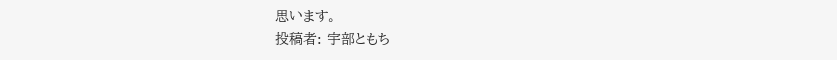思います。
投稿者: 宇部ともち